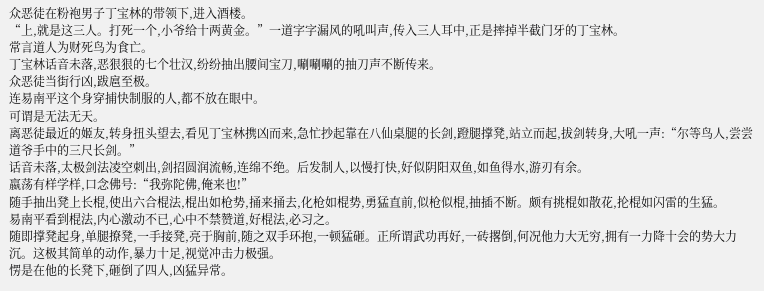众恶徒在粉袍男子丁宝林的带领下,进入酒楼。
“上,就是这三人。打死一个,小爷给十两黄金。”一道字字漏风的吼叫声,传入三人耳中,正是摔掉半截门牙的丁宝林。
常言道人为财死鸟为食亡。
丁宝林话音未落,恶狠狠的七个壮汉,纷纷抽出腰间宝刀,唰唰唰的抽刀声不断传来。
众恶徒当街行凶,跋扈至极。
连易南平这个身穿捕快制服的人,都不放在眼中。
可谓是无法无天。
离恶徒最近的姬友,转身扭头望去,看见丁宝林携凶而来,急忙抄起靠在八仙桌腿的长剑,蹬腿撑凳,站立而起,拔剑转身,大吼一声:“尔等鸟人,尝尝道爷手中的三尺长剑。”
话音未落,太极剑法凌空刺出,剑招圆润流畅,连绵不绝。后发制人,以慢打快,好似阴阳双鱼,如鱼得水,游刃有余。
嬴荡有样学样,口念佛号:“我弥陀佛,俺来也!”
随手抽出凳上长棍,使出六合棍法,棍出如枪势,捅来捅去,化枪如棍势,勇猛直前,似枪似棍,抽插不断。颇有挑棍如散花,抡棍如闪雷的生猛。
易南平看到棍法,内心激动不已,心中不禁赞道,好棍法,必习之。
随即撑凳起身,单腿撩凳,一手接凳,亮于胸前,随之双手环抱,一顿猛砸。正所谓武功再好,一砖撂倒,何况他力大无穷,拥有一力降十会的势大力沉。这极其简单的动作,暴力十足,视觉冲击力极强。
愣是在他的长凳下,砸倒了四人,凶猛异常。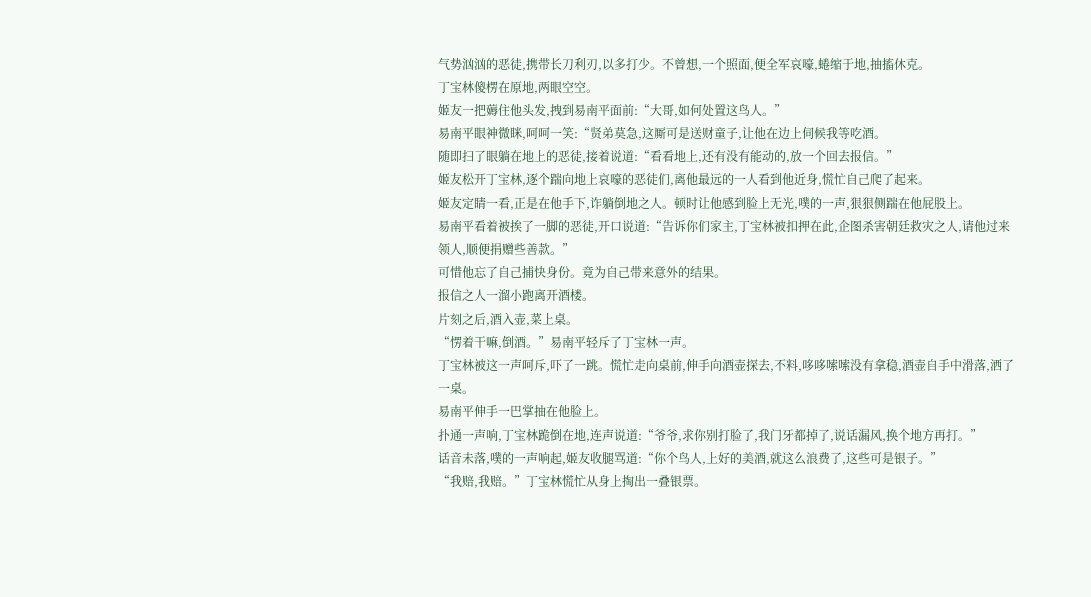气势汹汹的恶徒,携带长刀利刃,以多打少。不曾想,一个照面,便全军哀嚎,蜷缩于地,抽搐休克。
丁宝林傻楞在原地,两眼空空。
姬友一把薅住他头发,拽到易南平面前:“大哥,如何处置这鸟人。”
易南平眼神微眯,呵呵一笑:“贤弟莫急,这厮可是送财童子,让他在边上伺候我等吃酒。
随即扫了眼躺在地上的恶徒,接着说道:“看看地上,还有没有能动的,放一个回去报信。”
姬友松开丁宝林,逐个踹向地上哀嚎的恶徒们,离他最远的一人看到他近身,慌忙自己爬了起来。
姬友定睛一看,正是在他手下,诈躺倒地之人。顿时让他感到脸上无光,噗的一声,狠狠侧踹在他屁股上。
易南平看着被挨了一脚的恶徒,开口说道:“告诉你们家主,丁宝林被扣押在此,企图杀害朝廷救灾之人,请他过来领人,顺便捐赠些善款。”
可惜他忘了自己捕快身份。竟为自己带来意外的结果。
报信之人一溜小跑离开酒楼。
片刻之后,酒入壶,菜上桌。
“愣着干嘛,倒酒。”易南平轻斥了丁宝林一声。
丁宝林被这一声呵斥,吓了一跳。慌忙走向桌前,伸手向酒壶探去,不料,哆哆嗦嗦没有拿稳,酒壶自手中滑落,洒了一桌。
易南平伸手一巴掌抽在他脸上。
扑通一声响,丁宝林跪倒在地,连声说道:“爷爷,求你别打脸了,我门牙都掉了,说话漏风,换个地方再打。”
话音未落,噗的一声响起,姬友收腿骂道:“你个鸟人,上好的美酒,就这么浪费了,这些可是银子。”
“我赔,我赔。”丁宝林慌忙从身上掏出一叠银票。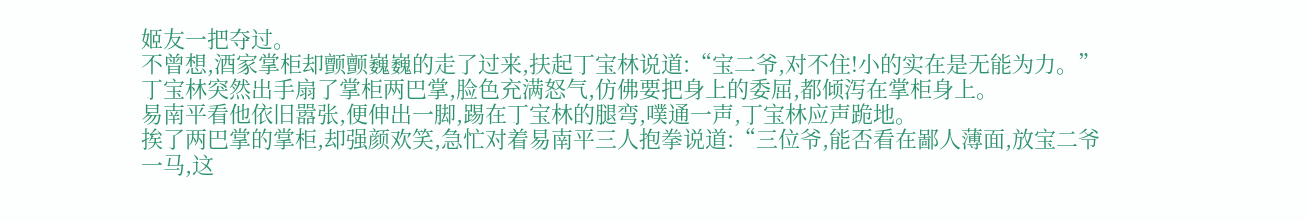姬友一把夺过。
不曾想,酒家掌柜却颤颤巍巍的走了过来,扶起丁宝林说道:“宝二爷,对不住!小的实在是无能为力。”
丁宝林突然出手扇了掌柜两巴掌,脸色充满怒气,仿佛要把身上的委屈,都倾泻在掌柜身上。
易南平看他依旧嚣张,便伸出一脚,踢在丁宝林的腿弯,噗通一声,丁宝林应声跪地。
挨了两巴掌的掌柜,却强颜欢笑,急忙对着易南平三人抱拳说道:“三位爷,能否看在鄙人薄面,放宝二爷一马,这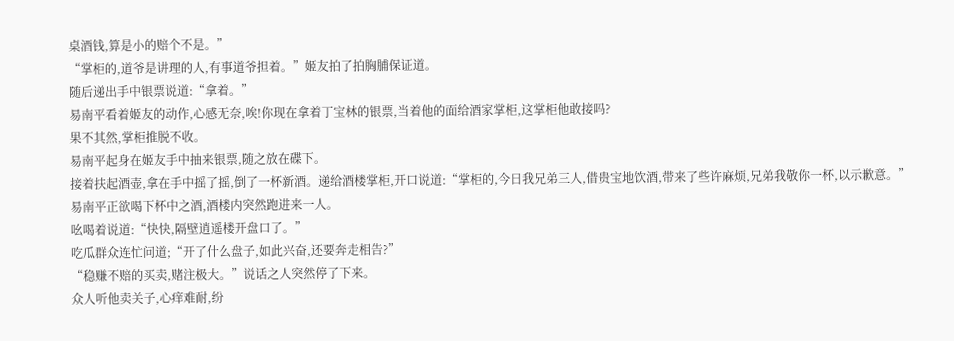桌酒钱,算是小的赔个不是。”
“掌柜的,道爷是讲理的人,有事道爷担着。”姬友拍了拍胸脯保证道。
随后递出手中银票说道:“拿着。”
易南平看着姬友的动作,心感无奈,唉!你现在拿着丁宝林的银票,当着他的面给酒家掌柜,这掌柜他敢接吗?
果不其然,掌柜推脱不收。
易南平起身在姬友手中抽来银票,随之放在碟下。
接着扶起酒壶,拿在手中摇了摇,倒了一杯新酒。递给酒楼掌柜,开口说道:“掌柜的,今日我兄弟三人,借贵宝地饮酒,带来了些许麻烦,兄弟我敬你一杯,以示歉意。”
易南平正欲喝下杯中之酒,酒楼内突然跑进来一人。
吆喝着说道:“快快,隔壁逍遥楼开盘口了。”
吃瓜群众连忙问道;“开了什么盘子,如此兴奋,还要奔走相告?”
“稳赚不赔的买卖,赌注极大。”说话之人突然停了下来。
众人听他卖关子,心痒难耐,纷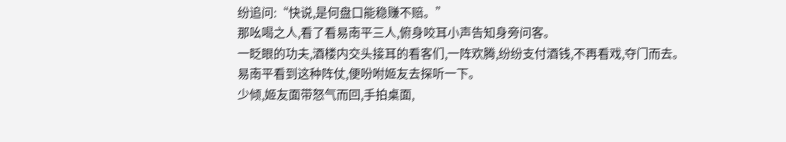纷追问:“快说,是何盘口能稳赚不赔。”
那吆喝之人,看了看易南平三人,俯身咬耳小声告知身旁问客。
一眨眼的功夫,酒楼内交头接耳的看客们,一阵欢腾,纷纷支付酒钱,不再看戏,夺门而去。
易南平看到这种阵仗,便吩咐姬友去探听一下。
少倾,姬友面带怒气而回,手拍桌面,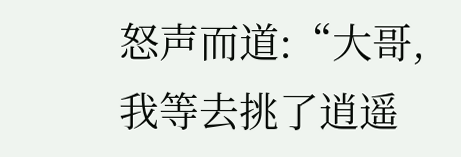怒声而道:“大哥,我等去挑了逍遥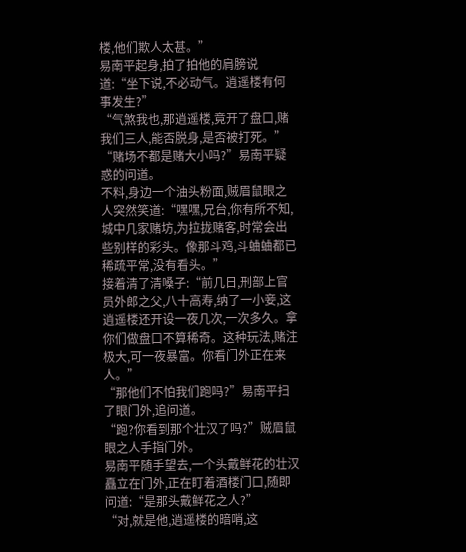楼,他们欺人太甚。”
易南平起身,拍了拍他的肩膀说道:“坐下说,不必动气。逍遥楼有何事发生?”
“气煞我也,那逍遥楼,竟开了盘口,赌我们三人,能否脱身,是否被打死。”
“赌场不都是赌大小吗?”易南平疑惑的问道。
不料,身边一个油头粉面,贼眉鼠眼之人突然笑道:“嘿嘿,兄台,你有所不知,城中几家赌坊,为拉拢赌客,时常会出些别样的彩头。像那斗鸡,斗蛐蛐都已稀疏平常,没有看头。”
接着清了清嗓子:“前几日,刑部上官员外郎之父,八十高寿,纳了一小妾,这逍遥楼还开设一夜几次,一次多久。拿你们做盘口不算稀奇。这种玩法,赌注极大,可一夜暴富。你看门外正在来人。”
“那他们不怕我们跑吗?”易南平扫了眼门外,追问道。
“跑?你看到那个壮汉了吗?”贼眉鼠眼之人手指门外。
易南平随手望去,一个头戴鲜花的壮汉矗立在门外,正在盯着酒楼门口,随即问道:“是那头戴鲜花之人?”
“对,就是他,逍遥楼的暗哨,这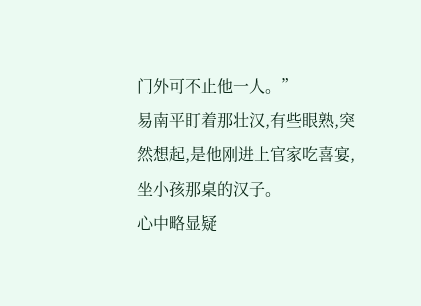门外可不止他一人。”
易南平盯着那壮汉,有些眼熟,突然想起,是他刚进上官家吃喜宴,坐小孩那桌的汉子。
心中略显疑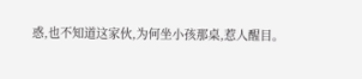惑,也不知道这家伙,为何坐小孩那桌,惹人醒目。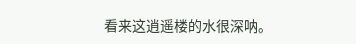看来这逍遥楼的水很深呐。